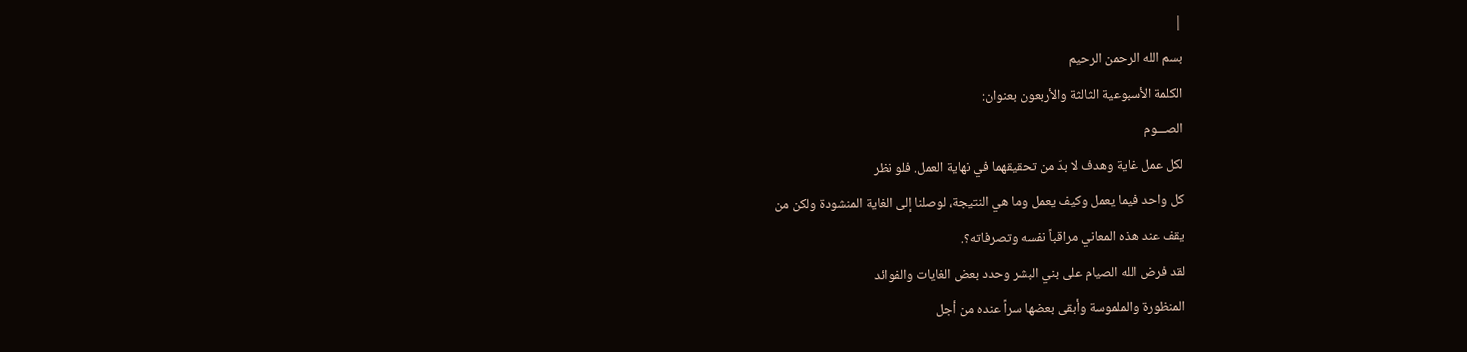|
بسم الله الرحمن الرحيم
الكلمة الأسبوعية الثالثة والأربعون بعنوان:
الصـــوم
لكل عمل غاية وهدف لا بدّ من تحقيقهما في نهاية العمل. فلو نظر
كل واحد فيما يعمل وكيف يعمل وما هي النتيجة، لوصلنا إلى الغاية المنشودة ولكن من
يقف عند هذه المعاني مراقباً نفسه وتصرفاته؟.
لقد فرض الله الصيام على بني البشر وحدد بعض الغايات والفوائد
المنظورة والملموسة وأبقى بعضها سراً عنده من أجل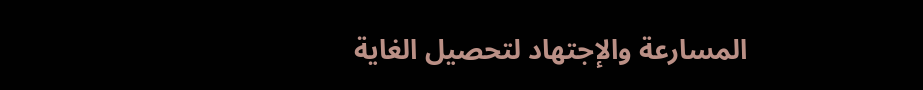المسارعة والإجتهاد لتحصيل الغاية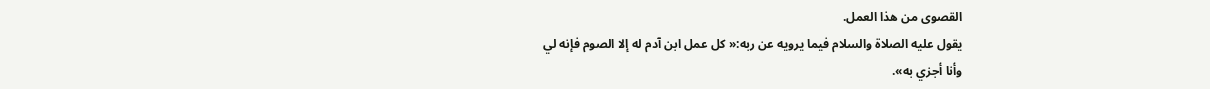القصوى من هذا العمل.
يقول عليه الصلاة والسلام فيما يرويه عن ربه:« كل عمل ابن آدم له إلا الصوم فإنه لي
وأنا أجزي به».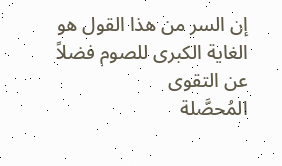إن السر من هذا القول هو الغاية الكبرى للصوم فضلاً عن التقوى
المُحصَّلة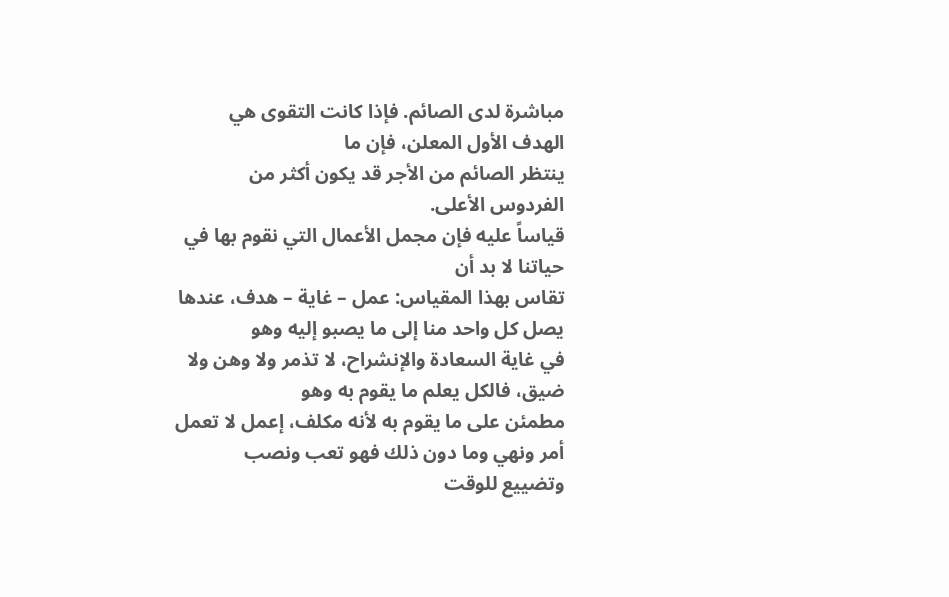مباشرة لدى الصائم. فإذا كانت التقوى هي الهدف الأول المعلن، فإن ما
ينتظر الصائم من الأجر قد يكون أكثر من الفردوس الأعلى.
قياساً عليه فإن مجمل الأعمال التي نقوم بها في حياتنا لا بد أن
تقاس بهذا المقياس: عمل – غاية – هدف، عندها يصل كل واحد منا إلى ما يصبو إليه وهو
في غاية السعادة والإنشراح، لا تذمر ولا وهن ولا ضيق، فالكل يعلم ما يقوم به وهو
مطمئن على ما يقوم به لأنه مكلف، إعمل لا تعمل أمر ونهي وما دون ذلك فهو تعب ونصب
وتضييع للوقت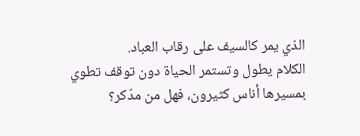الذي يمر كالسيف على رقاب العباد.
الكلام يطول وتستمر الحياة دون توقف تطوي بمسيرها أناس كثيرون، فهل من مدّكر؟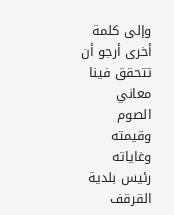وإلى كلمة أخرى أرجو أن تتحقق فينا معاني الصوم وقيمته وغاياته
رئيس بلدية القرقف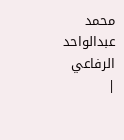محمد عبدالواحد الرفاعي
|